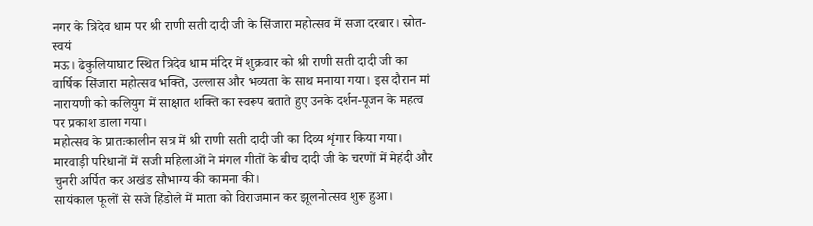नगर के त्रिदेव धाम पर श्री राणी सती दादी जी के सिंजारा महोत्सव में सजा दरबार। स्रोत- स्वयं
मऊ। ढेकुलियाघाट स्थित त्रिदेव धाम मंदिर में शुक्रवार को श्री राणी सती दादी जी का वार्षिक सिंजारा महोत्सव भक्ति, उल्लास और भव्यता के साथ मनाया गया। इस दौरान मां नारायणी को कलियुग में साक्षात शक्ति का स्वरूप बताते हुए उनके दर्शन-पूजन के महत्व पर प्रकाश डाला गया।
महोत्सव के प्रातःकालीन सत्र में श्री राणी सती दादी जी का दिव्य शृंगार किया गया। मारवाड़ी परिधानों में सजी महिलाओं ने मंगल गीतों के बीच दादी जी के चरणों में मेहंदी और चुनरी अर्पित कर अखंड सौभाग्य की कामना की।
सायंकाल फूलों से सजे हिंडोले में माता को विराजमान कर झूलनोत्सव शुरू हुआ।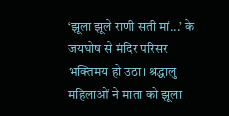‘झूला झूले राणी सती मां...’ के जयघोष से मंदिर परिसर भक्तिमय हो उठा। श्रद्धालु महिलाओं ने माता को झूला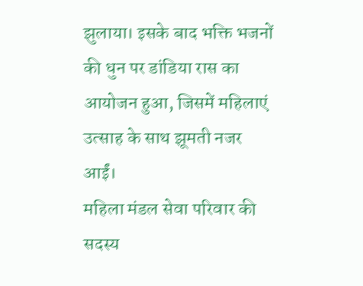झुलाया। इसके बाद भक्ति भजनों की धुन पर डांडिया रास का आयोजन हुआ, जिसमें महिलाएं उत्साह के साथ झूमती नजर आईं।
महिला मंडल सेवा परिवार की सदस्य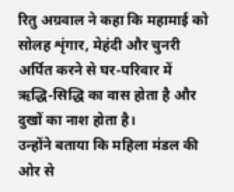रितु अग्रवाल ने कहा कि महामाई को सोलह शृंगार, मेहंदी और चुनरी अर्पित करने से घर-परिवार में ऋद्धि-सिद्धि का वास होता है और दुखों का नाश होता है।
उन्होंने बताया कि महिला मंडल की ओर से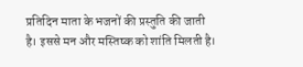प्रतिदिन माता के भजनों की प्रस्तुति की जाती है। इससे मन और मस्तिष्क को शांति मिलती है।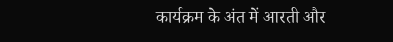कार्यक्रम के अंत में आरती और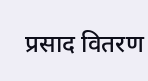प्रसाद वितरण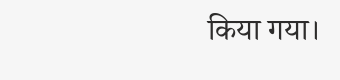किया गया।